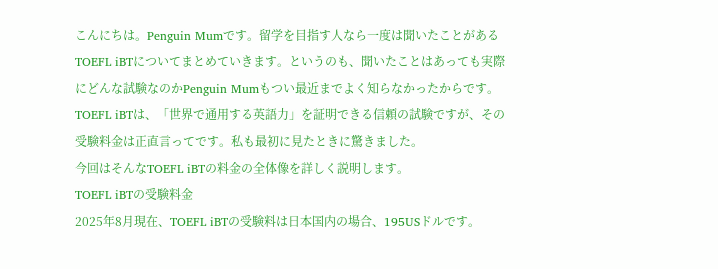こんにちは。Penguin Mumです。留学を目指す人なら一度は聞いたことがあるTOEFL iBTについてまとめていきます。というのも、聞いたことはあっても実際にどんな試験なのかPenguin Mumもつい最近までよく知らなかったからです。
TOEFL iBTは、「世界で通用する英語力」を証明できる信頼の試験ですが、その受験料金は正直言ってです。私も最初に見たときに驚きました。
今回はそんなTOEFL iBTの料金の全体像を詳しく説明します。
TOEFL iBTの受験料金
2025年8月現在、TOEFL iBTの受験料は日本国内の場合、195USドルです。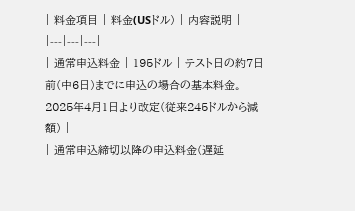| 料金項目 | 料金(USドル) | 内容説明 |
|---|---|---|
| 通常申込料金 | 195ドル | テスト日の約7日前(中6日)までに申込の場合の基本料金。2025年4月1日より改定(従来245ドルから減額) |
| 通常申込締切以降の申込料金(遅延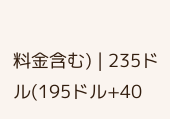料金含む) | 235ドル(195ドル+40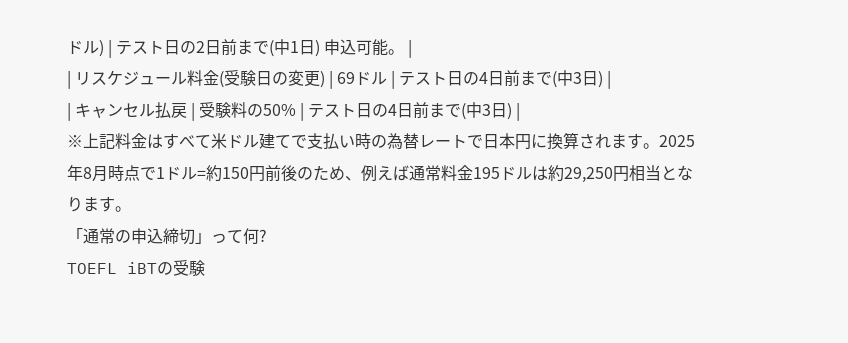ドル) | テスト日の2日前まで(中1日) 申込可能。 |
| リスケジュール料金(受験日の変更) | 69ドル | テスト日の4日前まで(中3日) |
| キャンセル払戻 | 受験料の50% | テスト日の4日前まで(中3日) |
※上記料金はすべて米ドル建てで支払い時の為替レートで日本円に換算されます。2025年8月時点で1ドル=約150円前後のため、例えば通常料金195ドルは約29,250円相当となります。
「通常の申込締切」って何?
TOEFL iBTの受験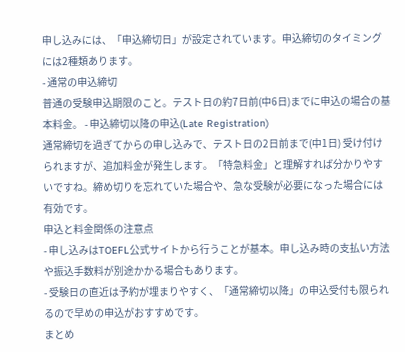申し込みには、「申込締切日」が設定されています。申込締切のタイミングには2種類あります。
- 通常の申込締切
普通の受験申込期限のこと。テスト日の約7日前(中6日)までに申込の場合の基本料金。 - 申込締切以降の申込(Late Registration)
通常締切を過ぎてからの申し込みで、テスト日の2日前まで(中1日) 受け付けられますが、追加料金が発生します。「特急料金」と理解すれば分かりやすいですね。締め切りを忘れていた場合や、急な受験が必要になった場合には有効です。
申込と料金関係の注意点
- 申し込みはTOEFL公式サイトから行うことが基本。申し込み時の支払い方法や振込手数料が別途かかる場合もあります。
- 受験日の直近は予約が埋まりやすく、「通常締切以降」の申込受付も限られるので早めの申込がおすすめです。
まとめ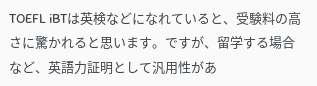TOEFL iBTは英検などになれていると、受験料の高さに驚かれると思います。ですが、留学する場合など、英語力証明として汎用性があ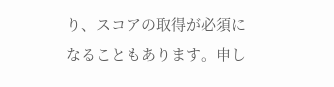り、スコアの取得が必須になることもあります。申し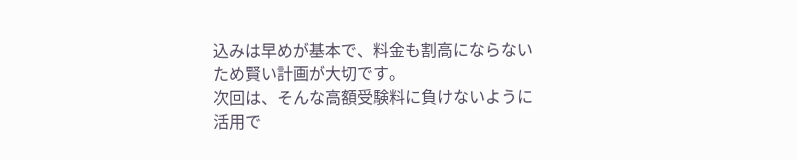込みは早めが基本で、料金も割高にならないため賢い計画が大切です。
次回は、そんな高額受験料に負けないように活用で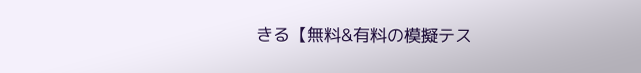きる【無料&有料の模擬テス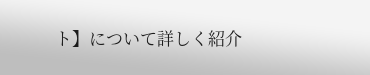ト】について詳しく紹介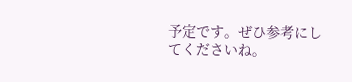予定です。ぜひ参考にしてくださいね。